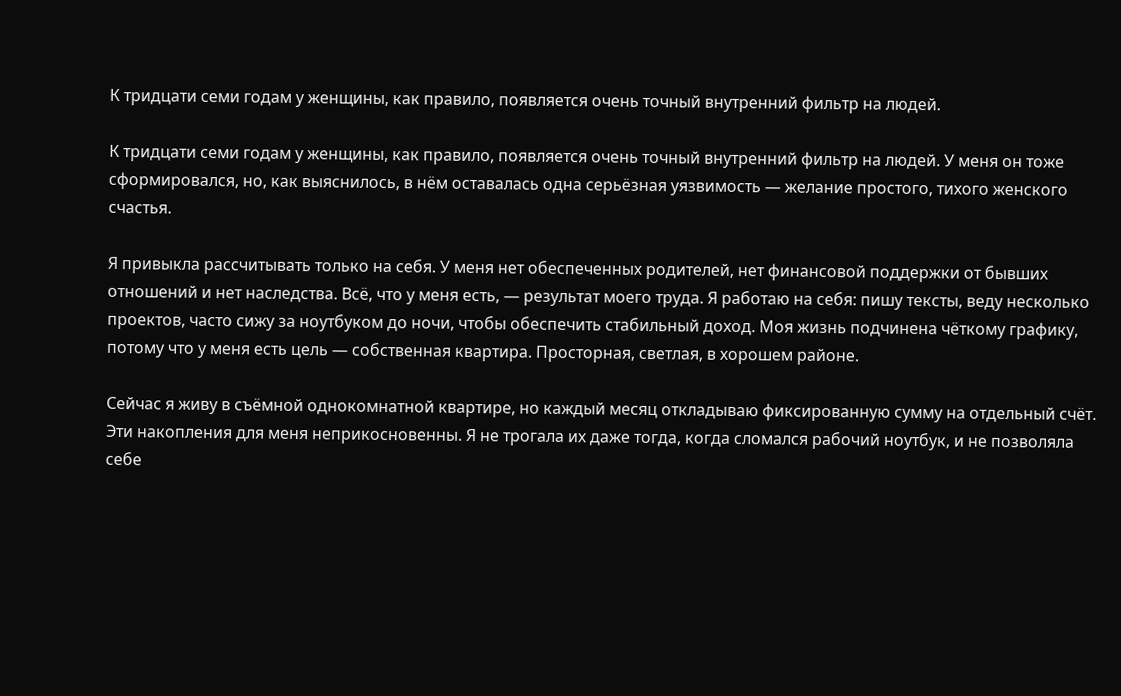К тридцати семи годам у женщины, как правило, появляется очень точный внутренний фильтр на людей.

К тридцати семи годам у женщины, как правило, появляется очень точный внутренний фильтр на людей. У меня он тоже сформировался, но, как выяснилось, в нём оставалась одна серьёзная уязвимость — желание простого, тихого женского счастья.

Я привыкла рассчитывать только на себя. У меня нет обеспеченных родителей, нет финансовой поддержки от бывших отношений и нет наследства. Всё, что у меня есть, — результат моего труда. Я работаю на себя: пишу тексты, веду несколько проектов, часто сижу за ноутбуком до ночи, чтобы обеспечить стабильный доход. Моя жизнь подчинена чёткому графику, потому что у меня есть цель — собственная квартира. Просторная, светлая, в хорошем районе.

Сейчас я живу в съёмной однокомнатной квартире, но каждый месяц откладываю фиксированную сумму на отдельный счёт. Эти накопления для меня неприкосновенны. Я не трогала их даже тогда, когда сломался рабочий ноутбук, и не позволяла себе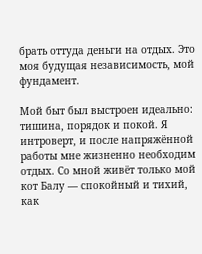брать оттуда деньги на отдых. Это моя будущая независимость, мой фундамент.

Мой быт был выстроен идеально: тишина, порядок и покой. Я интроверт, и после напряжённой работы мне жизненно необходим отдых. Со мной живёт только мой кот Балу — спокойный и тихий, как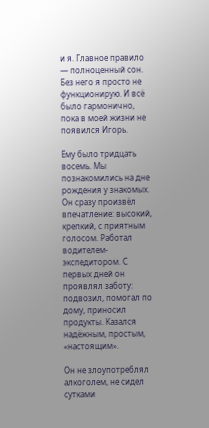и я. Главное правило — полноценный сон. Без него я просто не функционирую. И всё было гармонично, пока в моей жизни не появился Игорь.

Ему было тридцать восемь. Мы познакомились на дне рождения у знакомых. Он сразу произвёл впечатление: высокий, крепкий, с приятным голосом. Работал водителем-экспедитором. С первых дней он проявлял заботу: подвозил, помогал по дому, приносил продукты. Казался надёжным, простым, «настоящим».

Он не злоупотреблял алкоголем, не сидел сутками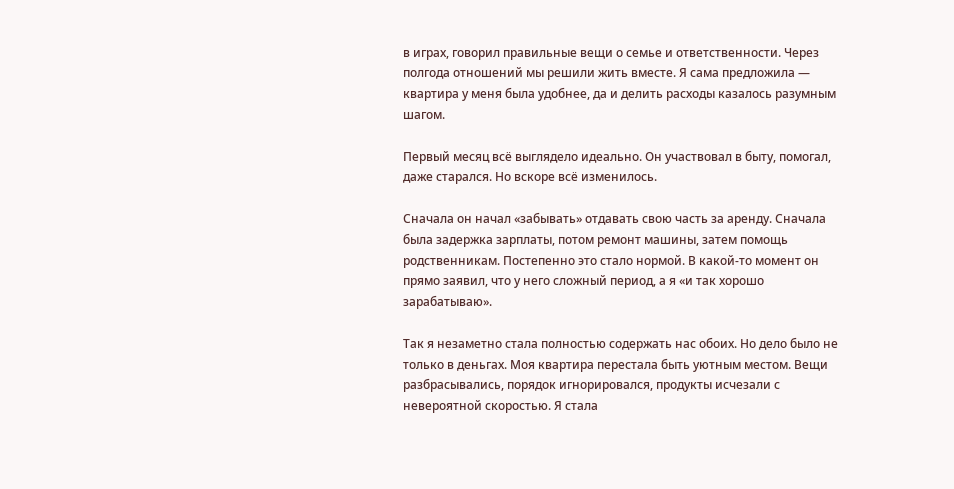в играх, говорил правильные вещи о семье и ответственности. Через полгода отношений мы решили жить вместе. Я сама предложила — квартира у меня была удобнее, да и делить расходы казалось разумным шагом.

Первый месяц всё выглядело идеально. Он участвовал в быту, помогал, даже старался. Но вскоре всё изменилось.

Сначала он начал «забывать» отдавать свою часть за аренду. Сначала была задержка зарплаты, потом ремонт машины, затем помощь родственникам. Постепенно это стало нормой. В какой-то момент он прямо заявил, что у него сложный период, а я «и так хорошо зарабатываю».

Так я незаметно стала полностью содержать нас обоих. Но дело было не только в деньгах. Моя квартира перестала быть уютным местом. Вещи разбрасывались, порядок игнорировался, продукты исчезали с невероятной скоростью. Я стала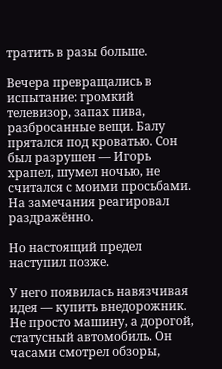тратить в разы больше.

Вечера превращались в испытание: громкий телевизор, запах пива, разбросанные вещи. Балу прятался под кроватью. Сон был разрушен — Игорь храпел, шумел ночью, не считался с моими просьбами. На замечания реагировал раздражённо.

Но настоящий предел наступил позже.

У него появилась навязчивая идея — купить внедорожник. Не просто машину, а дорогой, статусный автомобиль. Он часами смотрел обзоры,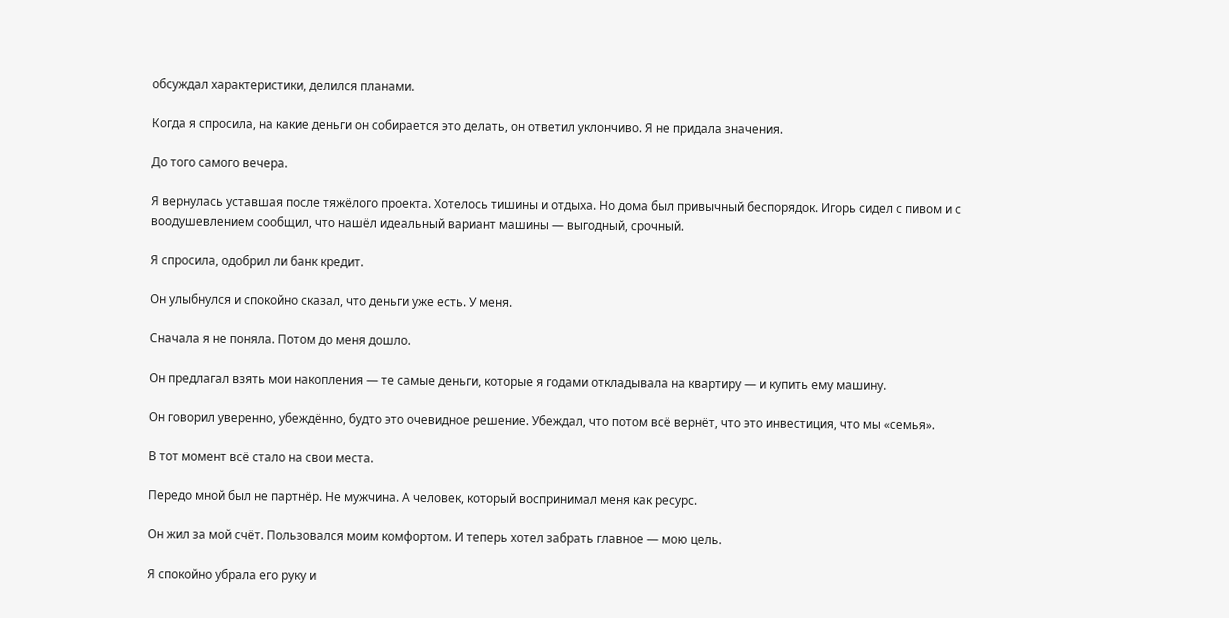обсуждал характеристики, делился планами.

Когда я спросила, на какие деньги он собирается это делать, он ответил уклончиво. Я не придала значения.

До того самого вечера.

Я вернулась уставшая после тяжёлого проекта. Хотелось тишины и отдыха. Но дома был привычный беспорядок. Игорь сидел с пивом и с воодушевлением сообщил, что нашёл идеальный вариант машины — выгодный, срочный.

Я спросила, одобрил ли банк кредит.

Он улыбнулся и спокойно сказал, что деньги уже есть. У меня.

Сначала я не поняла. Потом до меня дошло.

Он предлагал взять мои накопления — те самые деньги, которые я годами откладывала на квартиру — и купить ему машину.

Он говорил уверенно, убеждённо, будто это очевидное решение. Убеждал, что потом всё вернёт, что это инвестиция, что мы «семья».

В тот момент всё стало на свои места.

Передо мной был не партнёр. Не мужчина. А человек, который воспринимал меня как ресурс.

Он жил за мой счёт. Пользовался моим комфортом. И теперь хотел забрать главное — мою цель.

Я спокойно убрала его руку и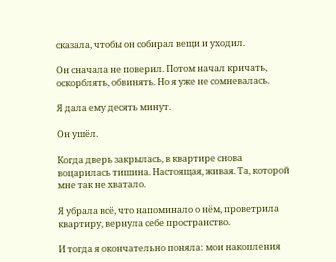сказала, чтобы он собирал вещи и уходил.

Он сначала не поверил. Потом начал кричать, оскорблять, обвинять. Но я уже не сомневалась.

Я дала ему десять минут.

Он ушёл.

Когда дверь закрылась, в квартире снова воцарилась тишина. Настоящая, живая. Та, которой мне так не хватало.

Я убрала всё, что напоминало о нём, проветрила квартиру, вернула себе пространство.

И тогда я окончательно поняла: мои накопления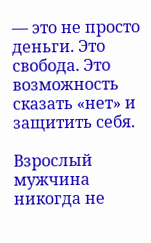— это не просто деньги. Это свобода. Это возможность сказать «нет» и защитить себя.

Взрослый мужчина никогда не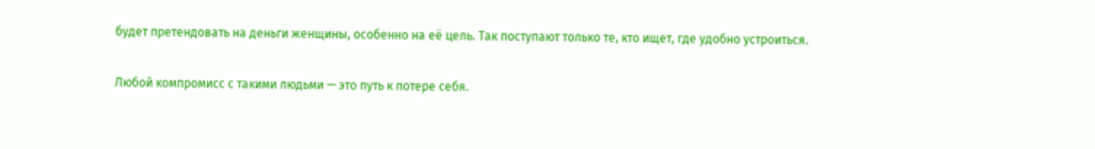будет претендовать на деньги женщины, особенно на её цель. Так поступают только те, кто ищет, где удобно устроиться.

Любой компромисс с такими людьми — это путь к потере себя.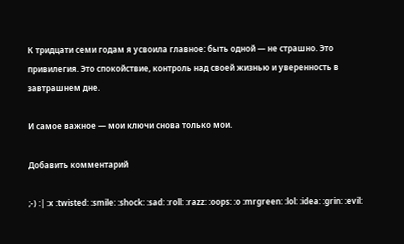К тридцати семи годам я усвоила главное: быть одной — не страшно. Это привилегия. Это спокойствие, контроль над своей жизнью и уверенность в завтрашнем дне.

И самое важное — мои ключи снова только мои.

Добавить комментарий

;-) :| :x :twisted: :smile: :shock: :sad: :roll: :razz: :oops: :o :mrgreen: :lol: :idea: :grin: :evil: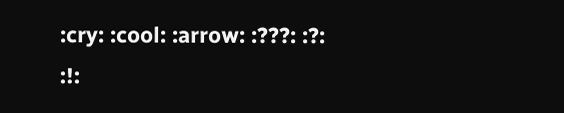:cry: :cool: :arrow: :???: :?: :!: